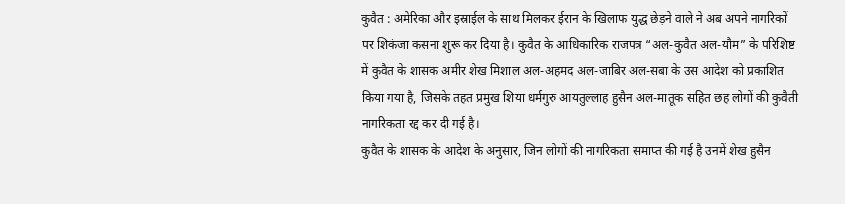कुवैत : अमेरिका और इस्राईल के साथ मिलकर ईरान के खिलाफ युद्ध छेड़ने वाले ने अब अपने नागरिकों पर शिकंजा कसना शुरू कर दिया है। कुवैत के आधिकारिक राजपत्र “अल-कुवैत अल-यौम” के परिशिष्ट में कुवैत के शासक अमीर शेख मिशाल अल-अहमद अल-जाबिर अल-सबा के उस आदेश को प्रकाशित किया गया है, जिसके तहत प्रमुख शिया धर्मगुरु आयतुल्लाह हुसैन अल-मातूक सहित छह लोगों की कुवैती नागरिकता रद्द कर दी गई है।
कुवैत के शासक के आदेश के अनुसार, जिन लोगों की नागरिकता समाप्त की गई है उनमें शेख हुसैन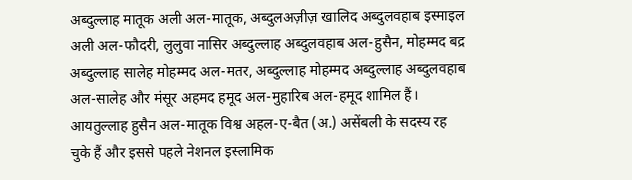अब्दुल्लाह मातूक अली अल-मातूक, अब्दुलअज़ीज़ खालिद अब्दुलवहाब इस्माइल अली अल-फौदरी, लुलुवा नासिर अब्दुल्लाह अब्दुलवहाब अल-हुसैन, मोहम्मद बद्र अब्दुल्लाह सालेह मोहम्मद अल-मतर, अब्दुल्लाह मोहम्मद अब्दुल्लाह अब्दुलवहाब अल-सालेह और मंसूर अहमद हमूद अल-मुहारिब अल-हमूद शामिल हैं।
आयतुल्लाह हुसैन अल-मातूक विश्व अहल-ए-बैत (अ.) असेंबली के सदस्य रह चुके हैं और इससे पहले नेशनल इस्लामिक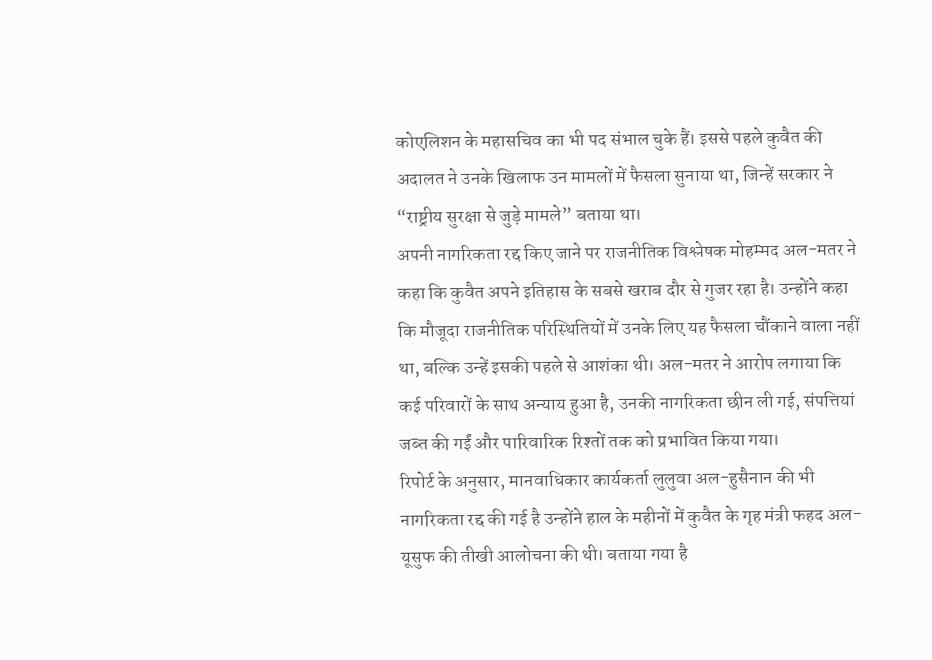कोएलिशन के महासचिव का भी पद संभाल चुके हैं। इससे पहले कुवैत की अदालत ने उनके खिलाफ उन मामलों में फैसला सुनाया था, जिन्हें सरकार ने “राष्ट्रीय सुरक्षा से जुड़े मामले” बताया था।
अपनी नागरिकता रद्द किए जाने पर राजनीतिक विश्लेषक मोहम्मद अल-मतर ने कहा कि कुवैत अपने इतिहास के सबसे खराब दौर से गुजर रहा है। उन्होंने कहा कि मौजूदा राजनीतिक परिस्थितियों में उनके लिए यह फैसला चौंकाने वाला नहीं था, बल्कि उन्हें इसकी पहले से आशंका थी। अल-मतर ने आरोप लगाया कि कई परिवारों के साथ अन्याय हुआ है, उनकी नागरिकता छीन ली गई, संपत्तियां जब्त की गईं और पारिवारिक रिश्तों तक को प्रभावित किया गया।
रिपोर्ट के अनुसार, मानवाधिकार कार्यकर्ता लुलुवा अल-हुसैनान की भी नागरिकता रद्द की गई है उन्होंने हाल के महीनों में कुवैत के गृह मंत्री फहद अल-यूसुफ की तीखी आलोचना की थी। बताया गया है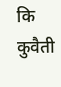कि कुवैती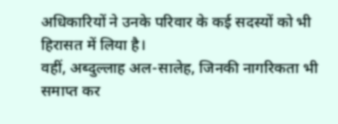अधिकारियों ने उनके परिवार के कई सदस्यों को भी हिरासत में लिया है।
वहीं, अब्दुल्लाह अल-सालेह, जिनकी नागरिकता भी समाप्त कर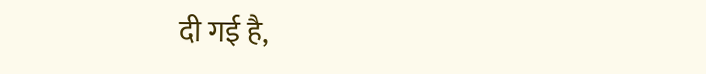दी गई है,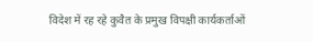विदेश में रह रहे कुवैत के प्रमुख विपक्षी कार्यकर्ताओं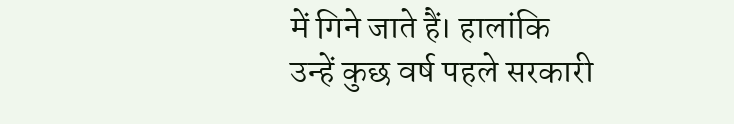में गिने जाते हैं। हालांकि उन्हें कुछ वर्ष पहले सरकारी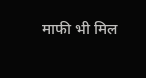माफी भी मिल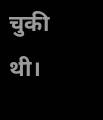चुकी थी।